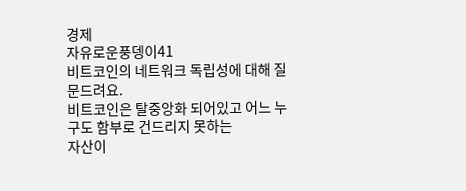경제
자유로운풍뎅이41
비트코인의 네트워크 독립성에 대해 질문드려요.
비트코인은 탈중앙화 되어있고 어느 누구도 함부로 건드리지 못하는
자산이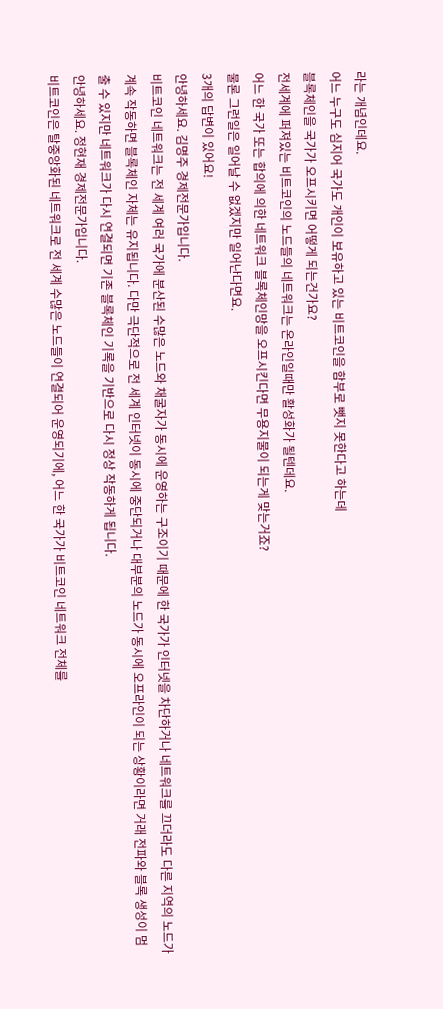라는 개념인데요.
어느 누구도 심지어 국가도 개인이 보유하고 있는 비트코인을 함부로 뺏지 못한다고 하는데
블록체인을 국가가 오프시키면 어떻게 되는건가요?
전세계에 퍼져있는 비트코인의 노드들의 네트워크는 온라인일때만 활성화가 될텐데요.
어느 한 국가 또는 합의에 의한 네트워크 블록체인망을 오프시킨다면 무용지물이 되는게 맞는거죠?
물론 그런일은 일어날 수 없겠지만 일어난다면요.
3개의 답변이 있어요!
안녕하세요. 김명주 경제전문가입니다.
비트코인 네트워크는 전 세계 여러 국가에 분산된 수많은 노드와 채굴자가 동시에 운영하는 구조이기 때문에 한 국가가 인터넷을 차단하거나 네트워크를 끄더라도 다른 지역의 노드가 계속 작동하면 블록체인 자체는 유지됩니다. 다만 극단적으로 전 세계 인터넷이 동시에 중단되거나 대부분의 노드가 동시에 오프라인이 되는 상황이라면 거래 전파와 블록 생성이 멈출 수 있지만 네트워크가 다시 연결되면 기존 블록체인 기록을 기반으로 다시 정상 작동하게 됩니다.
안녕하세요. 정현재 경제전문가입니다.
비트코인은 탈중앙화된 네트워크로 전 세계 수많은 노드들이 연결되어 운영되기에, 어느 한 국가가 비트코인 네트워크 전체를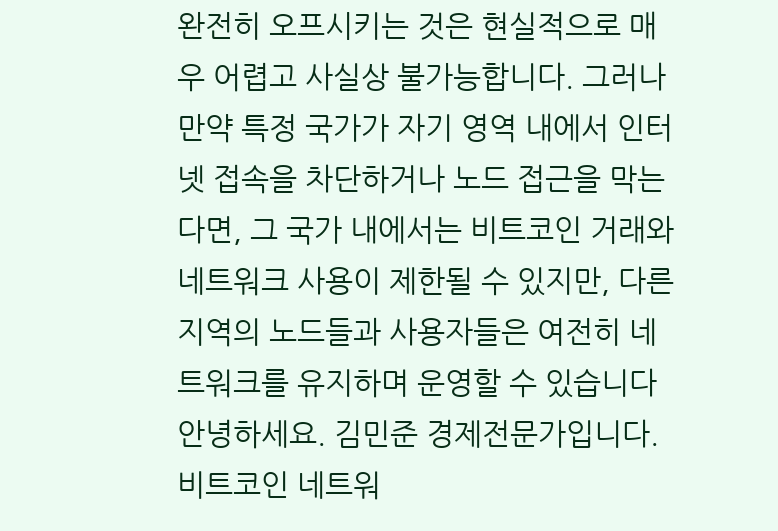완전히 오프시키는 것은 현실적으로 매우 어렵고 사실상 불가능합니다. 그러나 만약 특정 국가가 자기 영역 내에서 인터넷 접속을 차단하거나 노드 접근을 막는다면, 그 국가 내에서는 비트코인 거래와 네트워크 사용이 제한될 수 있지만, 다른 지역의 노드들과 사용자들은 여전히 네트워크를 유지하며 운영할 수 있습니다
안녕하세요. 김민준 경제전문가입니다.
비트코인 네트워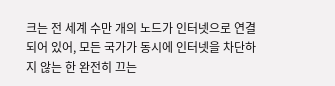크는 전 세계 수만 개의 노드가 인터넷으로 연결되어 있어, 모든 국가가 동시에 인터넷을 차단하지 않는 한 완전히 끄는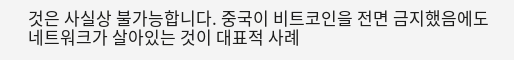것은 사실상 불가능합니다. 중국이 비트코인을 전면 금지했음에도 네트워크가 살아있는 것이 대표적 사례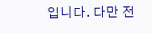입니다. 다만 전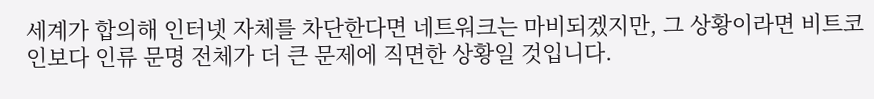세계가 합의해 인터넷 자체를 차단한다면 네트워크는 마비되겠지만, 그 상황이라면 비트코인보다 인류 문명 전체가 더 큰 문제에 직면한 상황일 것입니다.